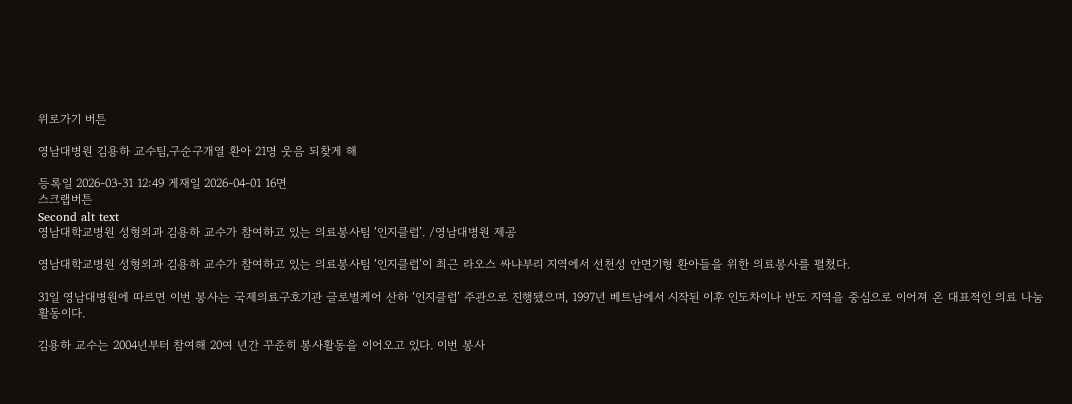위로가기 버튼

영남대병원 김용하 교수팀,구순구개열 환아 21명 웃음 되찾게 해

등록일 2026-03-31 12:49 게재일 2026-04-01 16면
스크랩버튼
Second alt text
영남대학교병원 성형외과 김용하 교수가 참여하고 있는 의료봉사팀 ‘인지클럽’. /영남대병원 제공

영남대학교병원 성형외과 김용하 교수가 참여하고 있는 의료봉사팀 ‘인지클럽’이 최근 라오스 싸냐부리 지역에서 선천성 안면기형 환아들을 위한 의료봉사를 펼쳤다.

31일 영남대병원에 따르면 이번 봉사는 국제의료구호기관 글로벌케어 산하 ‘인지클럽’ 주관으로 진행됐으며, 1997년 베트남에서 시작된 이후 인도차이나 반도 지역을 중심으로 이어져 온 대표적인 의료 나눔 활동이다.

김용하 교수는 2004년부터 참여해 20여 년간 꾸준히 봉사활동을 이어오고 있다. 이번 봉사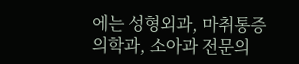에는 성형외과, 마취통증의학과, 소아과 전문의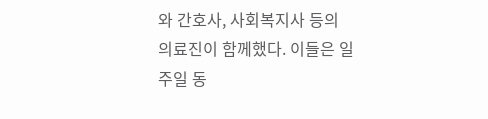와 간호사, 사회복지사 등의 의료진이 함께했다. 이들은 일주일 동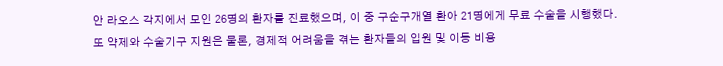안 라오스 각지에서 모인 26명의 환자를 진료했으며, 이 중 구순구개열 환아 21명에게 무료 수술을 시행했다. 또 약제와 수술기구 지원은 물론, 경제적 어려움을 겪는 환자들의 입원 및 이동 비용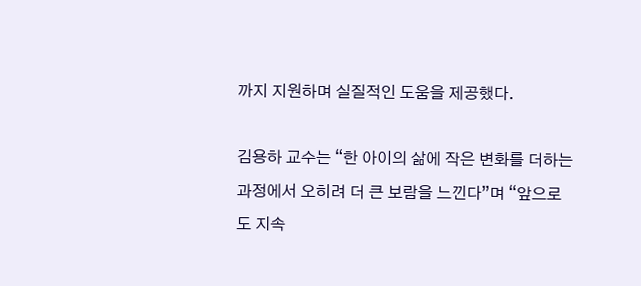까지 지원하며 실질적인 도움을 제공했다.

김용하 교수는 “한 아이의 삶에 작은 변화를 더하는 과정에서 오히려 더 큰 보람을 느낀다”며 “앞으로도 지속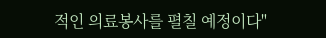적인 의료봉사를 펼칠 예정이다"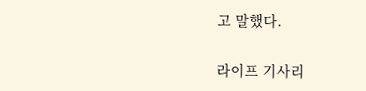고 말했다.

라이프 기사리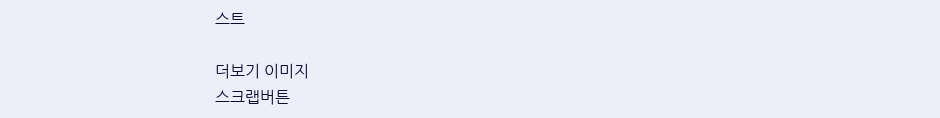스트

더보기 이미지
스크랩버튼